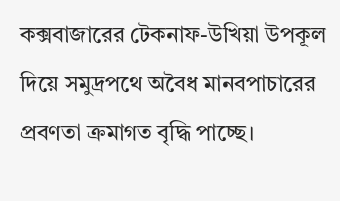কক্সবাজারের টেকনাফ-উখিয়া উপকূল দিয়ে সমুদ্রপথে অবৈধ মানবপাচারের প্রবণতা ক্রমাগত বৃদ্ধি পাচ্ছে।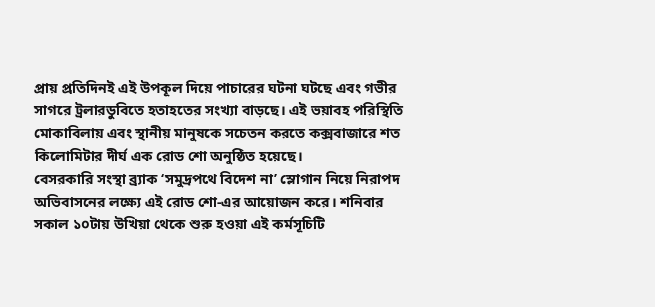প্রায় প্রতিদিনই এই উপকূল দিয়ে পাচারের ঘটনা ঘটছে এবং গভীর সাগরে ট্রলারডুবিতে হতাহতের সংখ্যা বাড়ছে। এই ভয়াবহ পরিস্থিতি মোকাবিলায় এবং স্থানীয় মানুষকে সচেতন করতে কক্সবাজারে শত কিলোমিটার দীর্ঘ এক রোড শো অনুষ্ঠিত হয়েছে।
বেসরকারি সংস্থা ব্র্যাক ‘সমুদ্রপথে বিদেশ না’ স্লোগান নিয়ে নিরাপদ অভিবাসনের লক্ষ্যে এই রোড শো-এর আয়োজন করে। শনিবার সকাল ১০টায় উখিয়া থেকে শুরু হওয়া এই কর্মসূচিটি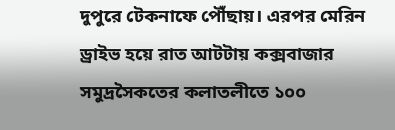দুপুরে টেকনাফে পৌঁছায়। এরপর মেরিন ড্রাইভ হয়ে রাত আটটায় কক্সবাজার সমুদ্রসৈকতের কলাতলীতে ১০০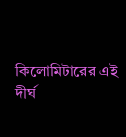কিলোমিটারের এই দীর্ঘ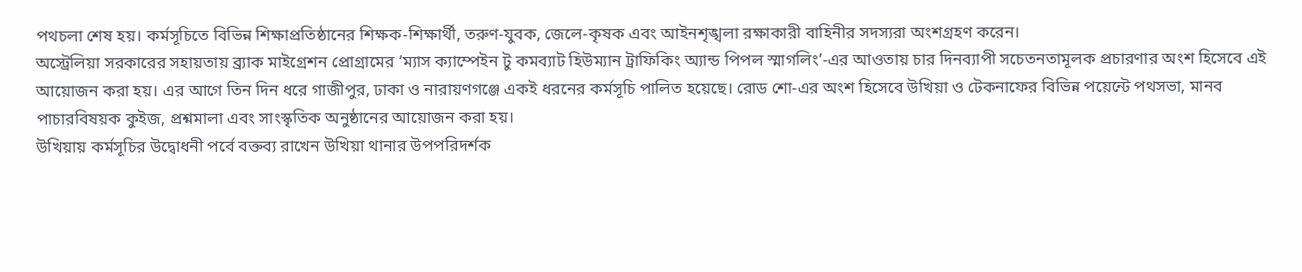পথচলা শেষ হয়। কর্মসূচিতে বিভিন্ন শিক্ষাপ্রতিষ্ঠানের শিক্ষক-শিক্ষার্থী, তরুণ-যুবক, জেলে-কৃষক এবং আইনশৃঙ্খলা রক্ষাকারী বাহিনীর সদস্যরা অংশগ্রহণ করেন।
অস্ট্রেলিয়া সরকারের সহায়তায় ব্র্যাক মাইগ্রেশন প্রোগ্রামের ‘ম্যাস ক্যাম্পেইন টু কমব্যাট হিউম্যান ট্রাফিকিং অ্যান্ড পিপল স্মাগলিং’-এর আওতায় চার দিনব্যাপী সচেতনতামূলক প্রচারণার অংশ হিসেবে এই আয়োজন করা হয়। এর আগে তিন দিন ধরে গাজীপুর, ঢাকা ও নারায়ণগঞ্জে একই ধরনের কর্মসূচি পালিত হয়েছে। রোড শো-এর অংশ হিসেবে উখিয়া ও টেকনাফের বিভিন্ন পয়েন্টে পথসভা, মানব পাচারবিষয়ক কুইজ, প্রশ্নমালা এবং সাংস্কৃতিক অনুষ্ঠানের আয়োজন করা হয়।
উখিয়ায় কর্মসূচির উদ্বোধনী পর্বে বক্তব্য রাখেন উখিয়া থানার উপপরিদর্শক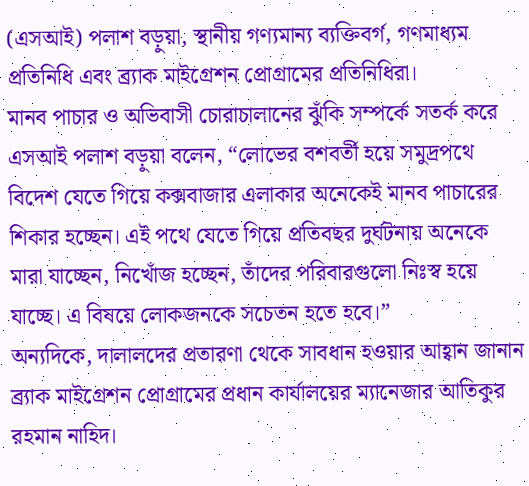(এসআই) পলাশ বড়ুয়া, স্থানীয় গণ্যমান্য ব্যক্তিবর্গ, গণমাধ্যম প্রতিনিধি এবং ব্র্যাক মাইগ্রেশন প্রোগ্রামের প্রতিনিধিরা।
মানব পাচার ও অভিবাসী চোরাচালানের ঝুঁকি সম্পর্কে সতর্ক করে এসআই পলাশ বড়ুয়া বলেন, “লোভের বশবর্তী হয়ে সমুদ্রপথে বিদেশ যেতে গিয়ে কক্সবাজার এলাকার অনেকেই মানব পাচারের শিকার হচ্ছেন। এই পথে যেতে গিয়ে প্রতিবছর দুর্ঘটনায় অনেকে মারা যাচ্ছেন, নিখোঁজ হচ্ছেন, তাঁদের পরিবারগুলো নিঃস্ব হয়ে যাচ্ছে। এ বিষয়ে লোকজনকে সচেতন হতে হবে।”
অন্যদিকে, দালালদের প্রতারণা থেকে সাবধান হওয়ার আহ্বান জানান ব্র্যাক মাইগ্রেশন প্রোগ্রামের প্রধান কার্যালয়ের ম্যানেজার আতিকুর রহমান নাহিদ।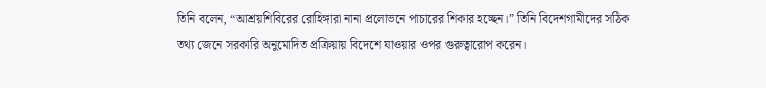তিনি বলেন, “আশ্রয়শিবিরের রোহিঙ্গারা নানা প্রলোভনে পাচারের শিকার হচ্ছেন।” তিনি বিদেশগামীদের সঠিক তথ্য জেনে সরকারি অনুমোদিত প্রক্রিয়ায় বিদেশে যাওয়ার ওপর গুরুত্বারোপ করেন।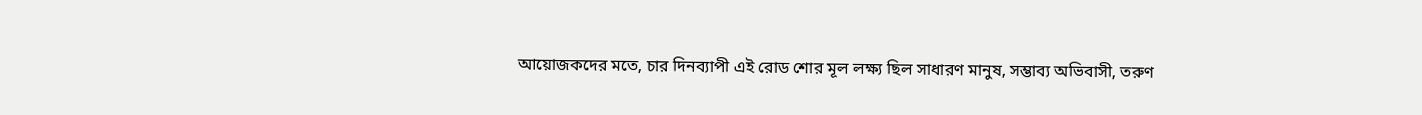আয়োজকদের মতে, চার দিনব্যাপী এই রোড শোর মূল লক্ষ্য ছিল সাধারণ মানুষ, সম্ভাব্য অভিবাসী, তরুণ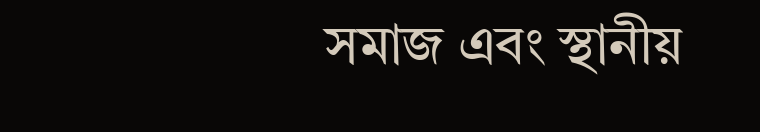সমাজ এবং স্থানীয়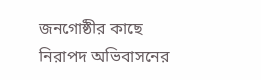জনগোষ্ঠীর কাছে নিরাপদ অভিবাসনের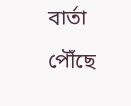বার্তা পৌঁছে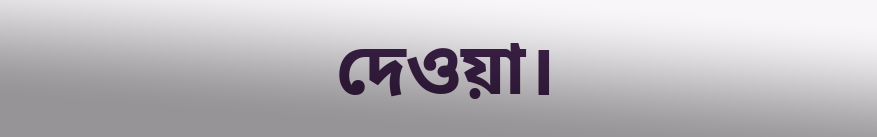দেওয়া।